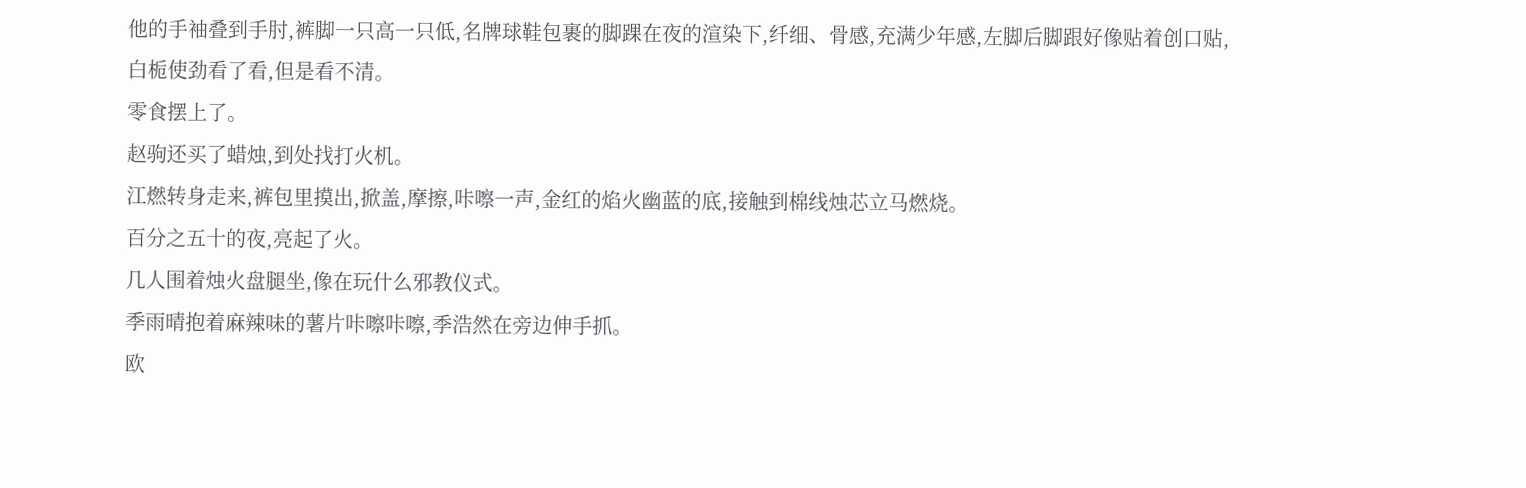他的手袖叠到手肘,裤脚一只高一只低,名牌球鞋包裹的脚踝在夜的渲染下,纤细、骨感,充满少年感,左脚后脚跟好像贴着创口贴,白栀使劲看了看,但是看不清。
零食摆上了。
赵驹还买了蜡烛,到处找打火机。
江燃转身走来,裤包里摸出,掀盖,摩擦,咔嚓一声,金红的焰火幽蓝的底,接触到棉线烛芯立马燃烧。
百分之五十的夜,亮起了火。
几人围着烛火盘腿坐,像在玩什么邪教仪式。
季雨晴抱着麻辣味的薯片咔嚓咔嚓,季浩然在旁边伸手抓。
欧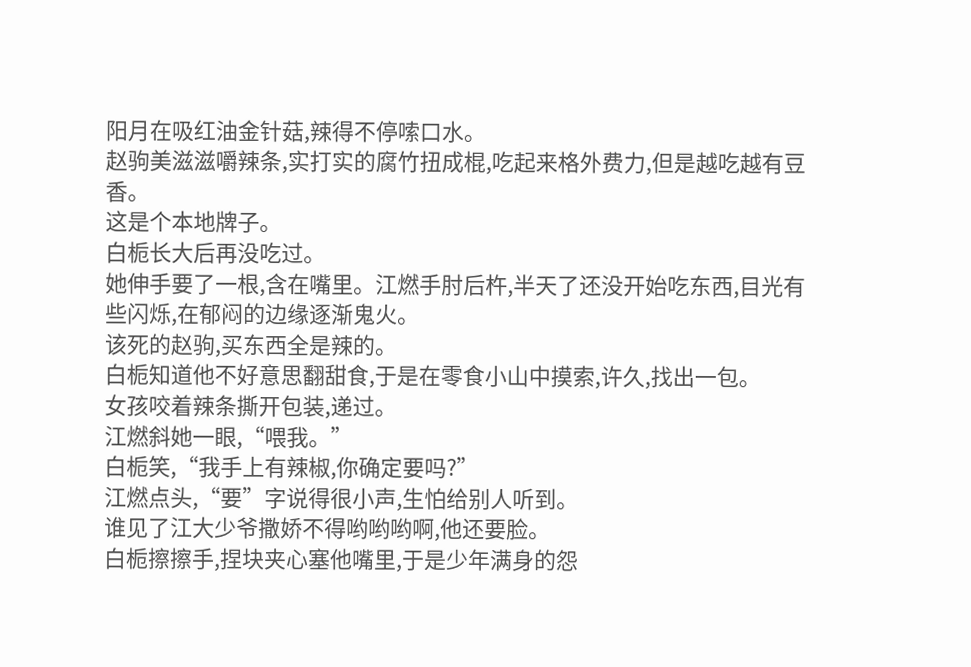阳月在吸红油金针菇,辣得不停嗦口水。
赵驹美滋滋嚼辣条,实打实的腐竹扭成棍,吃起来格外费力,但是越吃越有豆香。
这是个本地牌子。
白栀长大后再没吃过。
她伸手要了一根,含在嘴里。江燃手肘后杵,半天了还没开始吃东西,目光有些闪烁,在郁闷的边缘逐渐鬼火。
该死的赵驹,买东西全是辣的。
白栀知道他不好意思翻甜食,于是在零食小山中摸索,许久,找出一包。
女孩咬着辣条撕开包装,递过。
江燃斜她一眼,“喂我。”
白栀笑,“我手上有辣椒,你确定要吗?”
江燃点头,“要”字说得很小声,生怕给别人听到。
谁见了江大少爷撒娇不得哟哟哟啊,他还要脸。
白栀擦擦手,捏块夹心塞他嘴里,于是少年满身的怨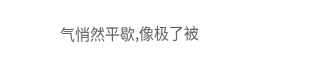气悄然平歇,像极了被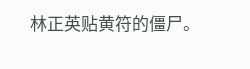林正英贴黄符的僵尸。